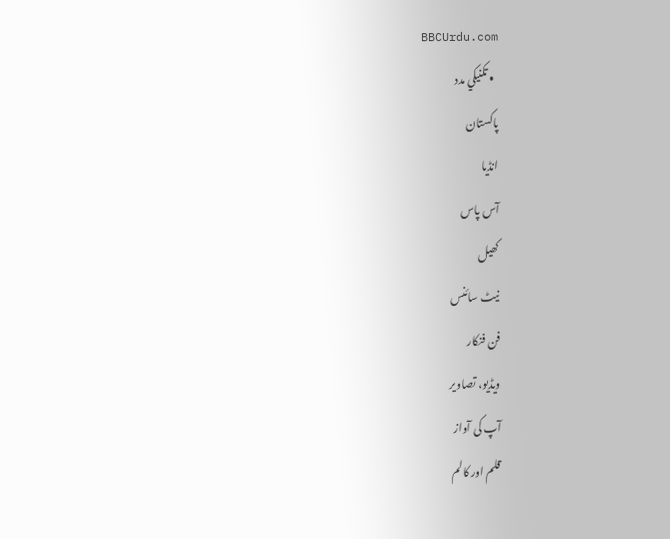BBCUrdu.com
  • تکنيکي مدد
پاکستان
انڈیا
آس پاس
کھیل
نیٹ سائنس
فن فنکار
ویڈیو، تصاویر
آپ کی آواز
قلم اور کالم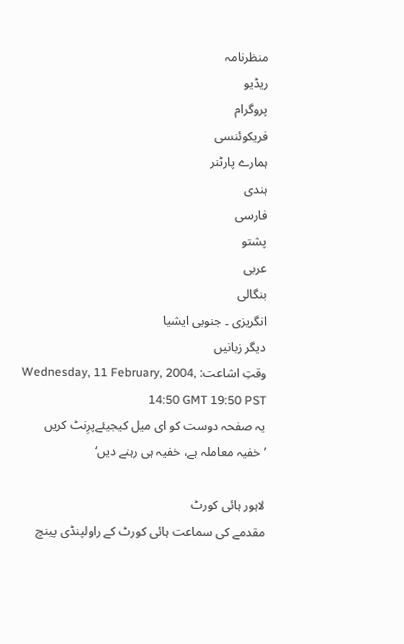منظرنامہ
ریڈیو
پروگرام
فریکوئنسی
ہمارے پارٹنر
ہندی
فارسی
پشتو
عربی
بنگالی
انگریزی ۔ جنوبی ایشیا
دیگر زبانیں
وقتِ اشاعت: Wednesday, 11 February, 2004, 14:50 GMT 19:50 PST
یہ صفحہ دوست کو ای میل کیجیئےپرِنٹ کریں
’خفیہ معاملہ ہے، خفیہ ہی رہنے دیں‘

لاہور ہائی کورٹ
مقدمے کی سماعت ہائی کورٹ کے راولپنڈی پینچ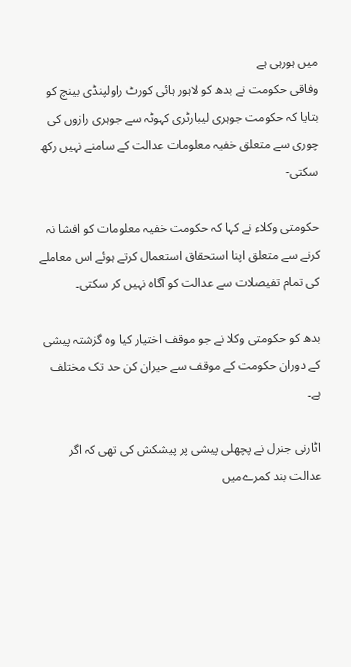میں ہورہی ہے
وفاقی حکومت نے بدھ کو لاہور ہائی کورٹ راولپنڈی بینچ کو بتایا کہ حکومت جوہری لیبارٹری کہوٹہ سے جوہری رازوں کی چوری سے متعلق خفیہ معلومات عدالت کے سامنے نہیں رکھ سکتی-

حکومتی وکلاء نے کہا کہ حکومت خفیہ معلومات کو افشا نہ کرنے سے متعلق اپنا استحقاق استعمال کرتے ہوئے اس معاملے کی تمام تفیصلات سے عدالت کو آگاہ نہیں کر سکتی۔

بدھ کو حکومتی وکلا نے جو موقف اختیار کیا وہ گزشتہ پیشی کے دوران حکومت کے موقف سے حیران کن حد تک مختلف ہے۔

اٹارنی جنرل نے پچھلی پیشی پر پیشکش کی تھی کہ اگر عدالت بند کمرےمیں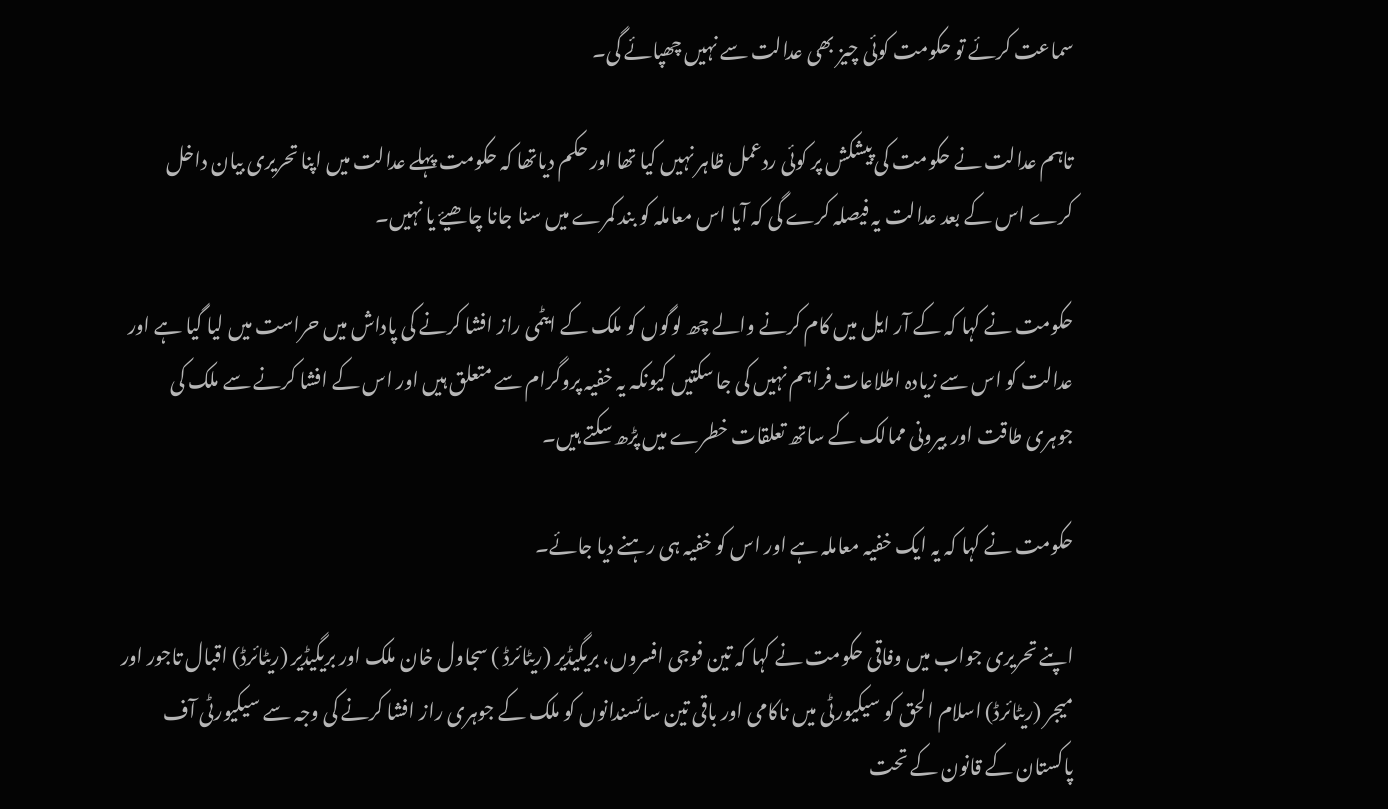سماعت کرئے تو حکومت کوئی چیز بھی عدالت سے نہیں چھپائے گی۔

تاہم عدالت نے حکومت کی پیشکش پر کوئی ردعمل ظاہر نہیں کیا تھا اور حکم دیاتھا کہ حکومت پہلے عدالت میں اپنا تحریری بیان داخل کرے اس کے بعد عدالت یہ فیصلہ کرے گی کہ آیا اس معاملہ کو بند کمرے میں سنا جانا چاھیۓ یا نہیں۔

حکومت نے کہا کہ کے آر ایل میں کام کرنے والے چھ لوگوں کو ملک کے ایٹمی راز افشا کرنے کی پاداش میں حراست میں لیا گیا ہے اور عدالت کو اس سے زیادہ اطلاعات فراہم نہیں کی جا سکتیں کیونکہ یہ خفیہ پروگرام سے متعلق ہیں اور اس کے افشا کرنے سے ملک کی جوہری طاقت اور بیرونی ممالک کے ساتھ تعلقات خطرے میں پڑھ سکتے ہیں۔

حکومت نے کہا کہ یہ ایک خفیہ معاملہ ہے اور اس کو خفیہ ہی رہنے دیا جائے۔

اپنے تحریری جواب میں وفاقی حکومت نے کہا کہ تین فوجی افسروں، بریگیڈیر (ریٹائرڈ ) سجاول خان ملک اور بریگیڈیر (ریٹائرڈ) اقبال تاجور اور میجر (ریٹائرڈ) اسلام الحق کو سیکیورٹی میں ناکامی اور باقی تین سائسندانوں کو ملک کے جوہری راز افشا کرنے کی وجہ سے سیکیورٹی آف پاکستان کے قانون کے تحت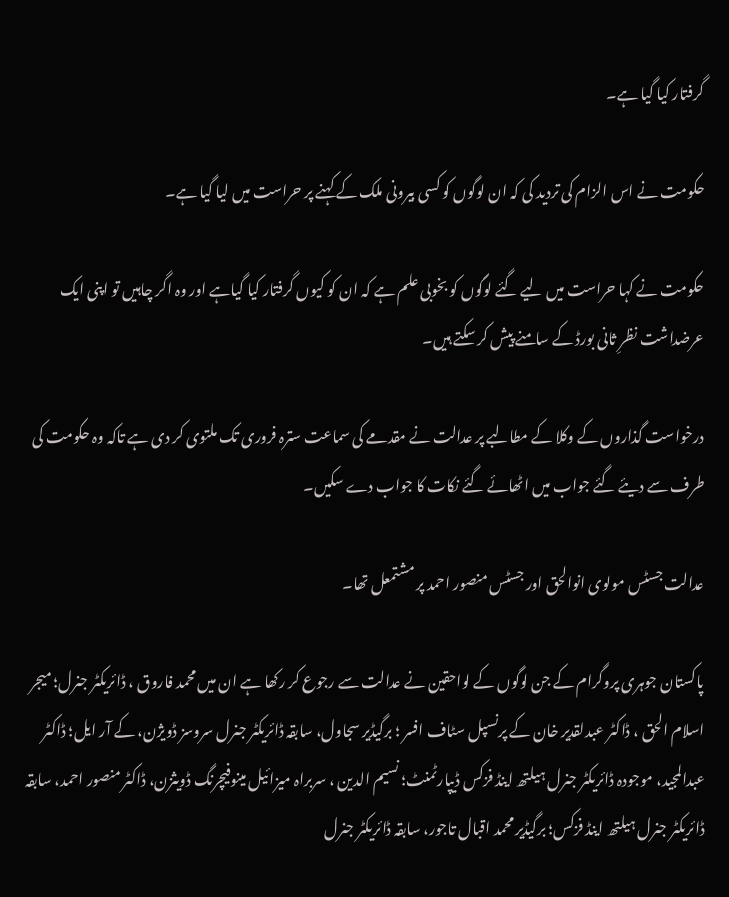گرفتار کیا گیا ہے۔

حکومت نے اس الزام کی تردید کی کہ ان لوگوں کو کسی بیرونی ملک کے کہنے پر حراست میں لیا گیا ہے۔

حکومت نے کہا حراست میں لیے گئے لوگوں کو بخوبی علم ہے کہ ان کو کیوں گرفتار کیا گیاہے اور وہ اگر چاہیں تو اپنی ایک عرضداشت نظرِ ثانی بورڈ کے سامنے پیش کر سکتے ہیں۔

درخواست گذاروں کے وکلا کے مطالبے پر عدالت نے مقدمے کی سماعت سترہ فروری تک ملتوی کر دی ہے تاکہ وہ حکومت کی طرف سے دیئے گئے جواب میں اٹھائے گئے نکات کا جواب دے سکیں۔

عدالت جسٹس مولوی انوالحق اور جسٹس منصور احمد پر مشتمعل تھا۔

پاکستان جوہری پروگرام کے جن لوگوں کے لواحقین نے عدالت سے رجوع کر رکھا ہے ان میں محمد فاروق ، ڈائریکٹر جنرل؛ میجر اسلام الحق ، ڈاکٹر عبدلقدیر خان کے پرنسپل سٹاف افسر ؛ برگیڈیر سجاول، سابقہ ڈائریکٹر جنرل سروسز ڈویژن، کے آر ایل؛ ڈاکٹر عبدالمجید، موجودہ ڈائریکٹر جنرل ہیلتھ اینڈ فزکس ڈیپارٹمنٹ؛ نسیم الدین ، سربراہ میزائیل مینوفیچرنگ ڈویثزن، ڈاکٹر منصور احمد، سابقہ ڈائریکٹر جنرل ہیلتھ اینڈ فزکس؛ برگیڈیر محمد اقبال تاجور، سابقہ ڈائریکٹر جنرل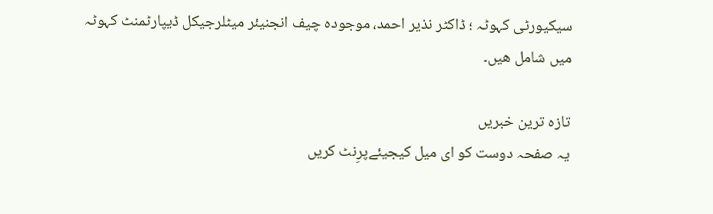سیکیورٹی کہوٹہ ؛ ڈاکٹر نذیر احمد، موجودہ چیف انجنیئر میٹلرجیکل ڈیپارٹمنٹ کہوٹہ میں شامل ھیں۔

تازہ ترین خبریں
یہ صفحہ دوست کو ای میل کیجیئےپرِنٹ کریں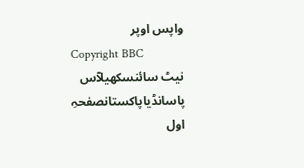واپس اوپر
Copyright BBC
نیٹ سائنسکھیلآس پاسانڈیاپاکستانصفحہِ اول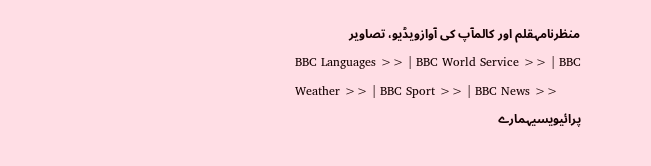منظرنامہقلم اور کالمآپ کی آوازویڈیو، تصاویر
BBC Languages >> | BBC World Service >> | BBC Weather >> | BBC Sport >> | BBC News >>
پرائیویسیہمارے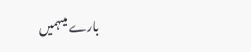بارے میںہمیں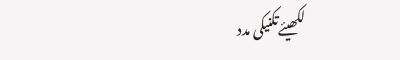لکھیئےتکنیکی مدد